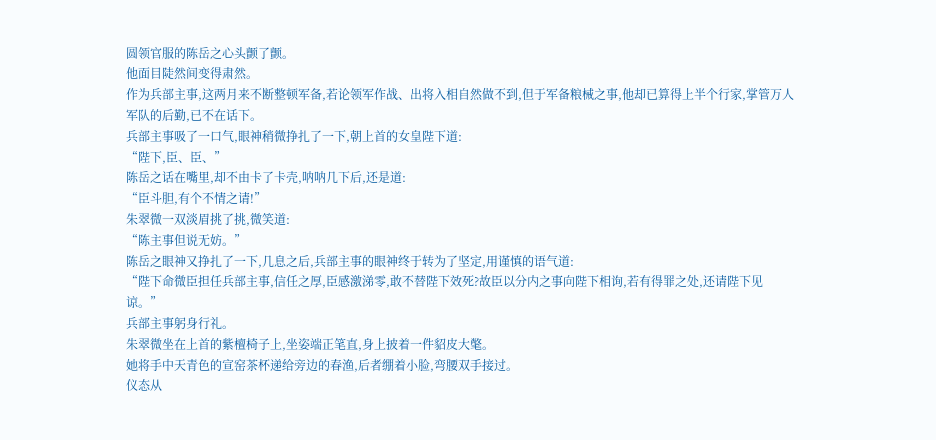圆领官服的陈岳之心头颤了颤。
他面目陡然间变得肃然。
作为兵部主事,这两月来不断整顿军备,若论领军作战、出将入相自然做不到,但于军备粮械之事,他却已算得上半个行家,掌管万人军队的后勤,已不在话下。
兵部主事吸了一口气,眼神稍微挣扎了一下,朝上首的女皇陛下道:
“陛下,臣、臣、”
陈岳之话在嘴里,却不由卡了卡壳,呐呐几下后,还是道:
“臣斗胆,有个不情之请!”
朱翠微一双淡眉挑了挑,微笑道:
“陈主事但说无妨。”
陈岳之眼神又挣扎了一下,几息之后,兵部主事的眼神终于转为了坚定,用谨慎的语气道:
“陛下命微臣担任兵部主事,信任之厚,臣感激涕零,敢不替陛下效死?故臣以分内之事向陛下相询,若有得罪之处,还请陛下见谅。”
兵部主事躬身行礼。
朱翠微坐在上首的紫檀椅子上,坐姿端正笔直,身上披着一件貂皮大氅。
她将手中天青色的宣窑茶杯递给旁边的春渔,后者绷着小脸,弯腰双手接过。
仪态从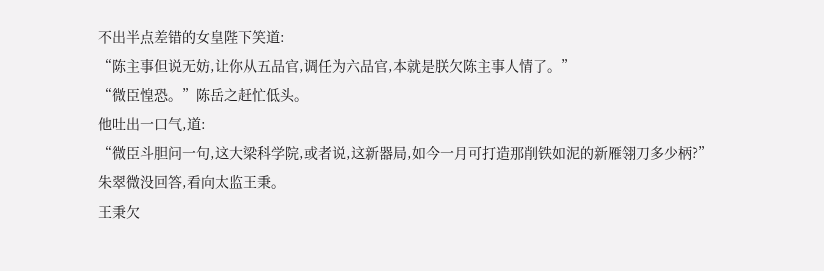不出半点差错的女皇陛下笑道:
“陈主事但说无妨,让你从五品官,调任为六品官,本就是朕欠陈主事人情了。”
“微臣惶恐。”陈岳之赶忙低头。
他吐出一口气,道:
“微臣斗胆问一句,这大梁科学院,或者说,这新器局,如今一月可打造那削铁如泥的新雁翎刀多少柄?”
朱翠微没回答,看向太监王秉。
王秉欠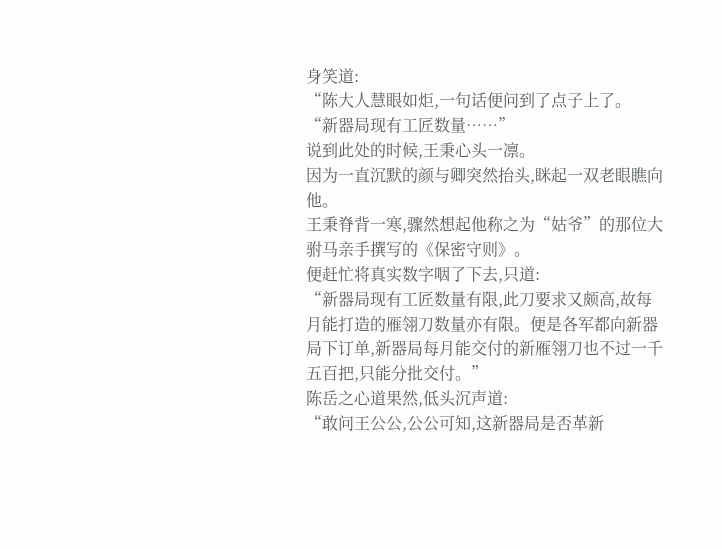身笑道:
“陈大人慧眼如炬,一句话便问到了点子上了。
“新器局现有工匠数量……”
说到此处的时候,王秉心头一凛。
因为一直沉默的颜与卿突然抬头,眯起一双老眼瞧向他。
王秉脊背一寒,骤然想起他称之为“姑爷”的那位大驸马亲手撰写的《保密守则》。
便赶忙将真实数字咽了下去,只道:
“新器局现有工匠数量有限,此刀要求又颇高,故每月能打造的雁翎刀数量亦有限。便是各军都向新器局下订单,新器局每月能交付的新雁翎刀也不过一千五百把,只能分批交付。”
陈岳之心道果然,低头沉声道:
“敢问王公公,公公可知,这新器局是否革新